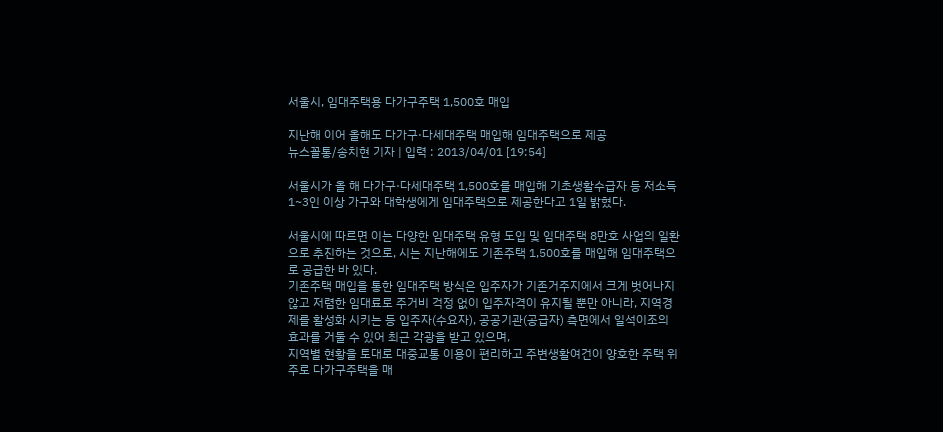서울시, 임대주택용 다가구주택 1,500호 매입

지난해 이어 올해도 다가구·다세대주택 매입해 임대주택으로 제공
뉴스꼴통/송치현 기자 | 입력 : 2013/04/01 [19:54]

서울시가 올 해 다가구·다세대주택 1,500호를 매입해 기초생활수급자 등 저소득 1~3인 이상 가구와 대학생에게 임대주택으로 제공한다고 1일 밝혔다.

서울시에 따르면 이는 다양한 임대주택 유형 도입 및 임대주택 8만호 사업의 일환으로 추진하는 것으로, 시는 지난해에도 기존주택 1,500호를 매입해 임대주택으로 공급한 바 있다.
기존주택 매입을 통한 임대주택 방식은 입주자가 기존거주지에서 크게 벗어나지 않고 저렴한 임대료로 주거비 걱정 없이 입주자격이 유지될 뿐만 아니라, 지역경제를 활성화 시키는 등 입주자(수요자), 공공기관(공급자) 측면에서 일석이조의 효과를 거둘 수 있어 최근 각광을 받고 있으며,
지역별 현황을 토대로 대중교통 이용이 편리하고 주변생활여건이 양호한 주택 위주로 다가구주택을 매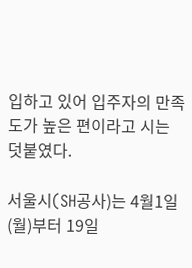입하고 있어 입주자의 만족도가 높은 편이라고 시는 덧붙였다.

서울시(SH공사)는 4월1일(월)부터 19일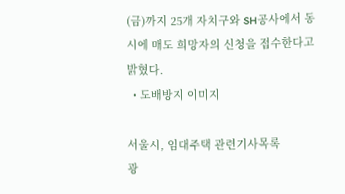(금)까지 25개 자치구와 SH공사에서 동시에 매도 희망자의 신청을 접수한다고 밝혔다.
  • 도배방지 이미지

서울시, 임대주택 관련기사목록
광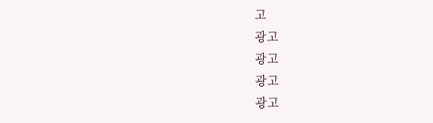고
광고
광고
광고
광고